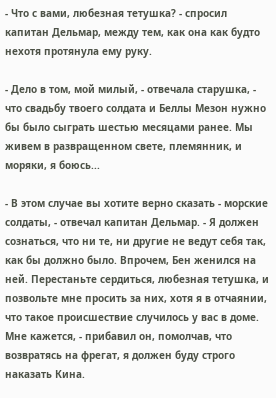- Что с вами, любезная тетушка? - спросил капитан Дельмар, между тем, как она как будто нехотя протянула ему руку.

- Дело в том, мой милый, - отвечала старушка, - что свадьбу твоего солдата и Беллы Мезон нужно бы было сыграть шестью месяцами ранее. Мы живем в развращенном свете, племянник, и моряки, я боюсь...

- В этом случае вы хотите верно сказать - морские солдаты, - отвечал капитан Дельмар. - Я должен сознаться, что ни те, ни другие не ведут себя так, как бы должно было. Впрочем, Бен женился на ней. Перестаньте сердиться, любезная тетушка, и позвольте мне просить за них, хотя я в отчаянии, что такое происшествие случилось у вас в доме. Мне кажется, - прибавил он, помолчав, что возвратясь на фрегат, я должен буду строго наказать Кина.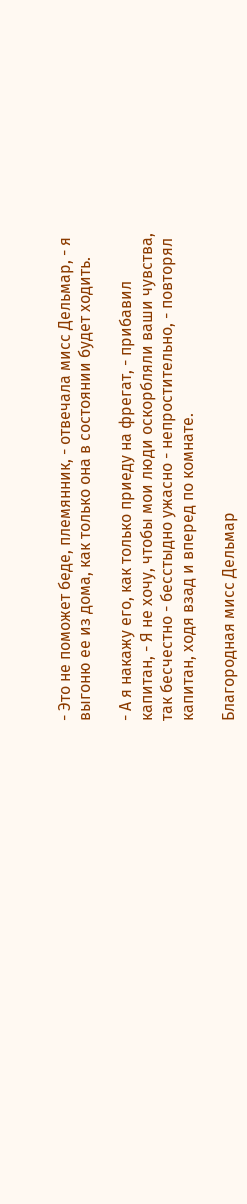- Это не поможет беде, племянник, - отвечала мисс Дельмар, - я выгоню ее из дома, как только она в состоянии будет ходить.

- А я накажу его, как только приеду на фрегат, - прибавил капитан, - Я не хочу, чтобы мои люди оскорбляли ваши чувства, так бесчестно - бесстыдно ужасно - непростительно, - повторял капитан, ходя взад и вперед по комнате.

Благородная мисс Дельмар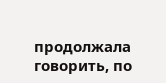продолжала говорить, по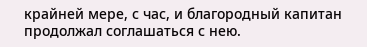крайней мере, с час, и благородный капитан продолжал соглашаться с нею.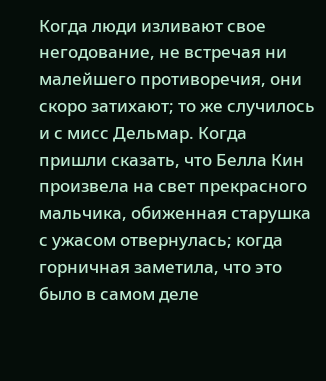Когда люди изливают свое негодование, не встречая ни малейшего противоречия, они скоро затихают; то же случилось и с мисс Дельмар. Когда пришли сказать, что Белла Кин произвела на свет прекрасного мальчика, обиженная старушка с ужасом отвернулась; когда горничная заметила, что это было в самом деле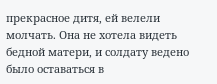прекрасное дитя, ей велели молчать. Она не хотела видеть бедной матери, и солдату ведено было оставаться в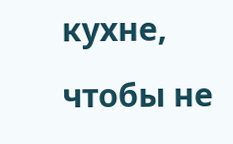кухне, чтобы не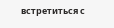встретиться с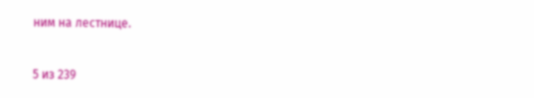ним на лестнице.



5 из 239